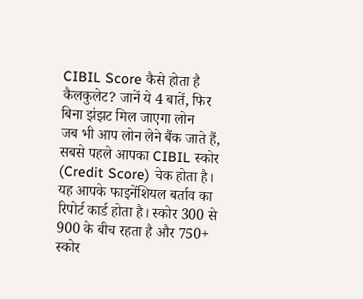CIBIL Score कैसे होता है कैलकुलेट? जानें ये 4 बातें, फिर बिना झंझट मिल जाएगा लोन
जब भी आप लोन लेने बैंक जाते हैं, सबसे पहले आपका CIBIL स्कोर (Credit Score) चेक होता है। यह आपके फाइनेंशियल बर्ताव का रिपोर्ट कार्ड होता है। स्कोर 300 से 900 के बीच रहता है और 750+ स्कोर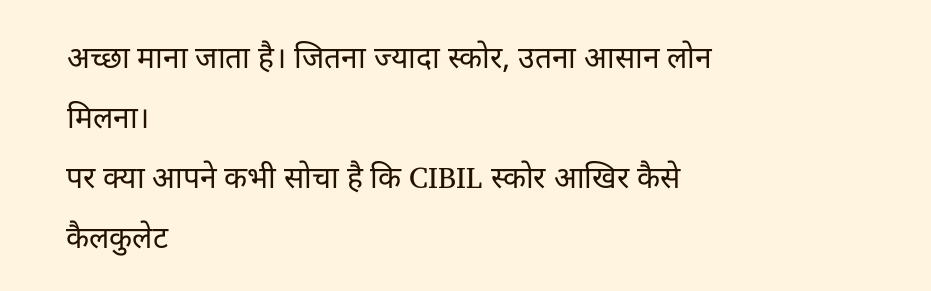अच्छा माना जाता है। जितना ज्यादा स्कोर, उतना आसान लोन मिलना।
पर क्या आपने कभी सोचा है कि CIBIL स्कोर आखिर कैसे कैलकुलेट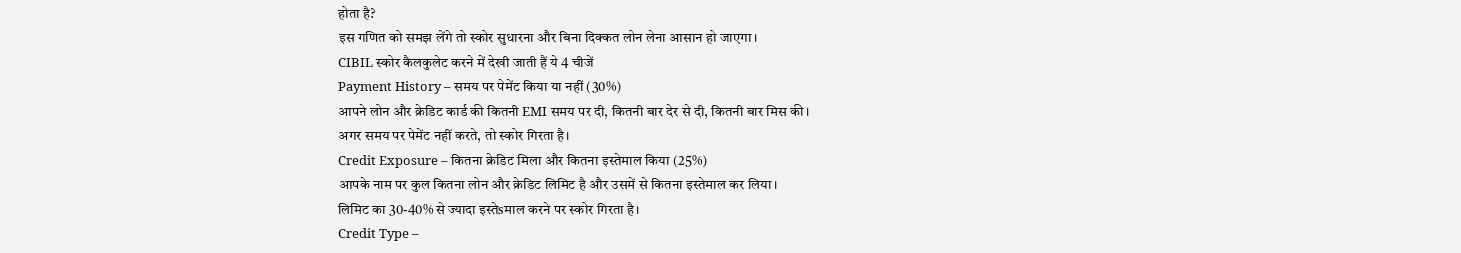होता है?
इस गणित को समझ लेंगे तो स्कोर सुधारना और बिना दिक्कत लोन लेना आसान हो जाएगा।
CIBIL स्कोर कैलकुलेट करने में देखी जाती हैं ये 4 चीजें
Payment History – समय पर पेमेंट किया या नहीं (30%)
आपने लोन और क्रेडिट कार्ड की कितनी EMI समय पर दी, कितनी बार देर से दी, कितनी बार मिस की।
अगर समय पर पेमेंट नहीं करते, तो स्कोर गिरता है।
Credit Exposure – कितना क्रेडिट मिला और कितना इस्तेमाल किया (25%)
आपके नाम पर कुल कितना लोन और क्रेडिट लिमिट है और उसमें से कितना इस्तेमाल कर लिया।
लिमिट का 30-40% से ज्यादा इस्तेsमाल करने पर स्कोर गिरता है।
Credit Type –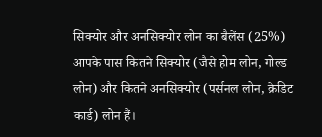सिक्योर और अनसिक्योर लोन का बैलेंस (25%)
आपके पास कितने सिक्योर (जैसे होम लोन, गोल्ड लोन) और कितने अनसिक्योर (पर्सनल लोन, क्रेडिट कार्ड) लोन हैं।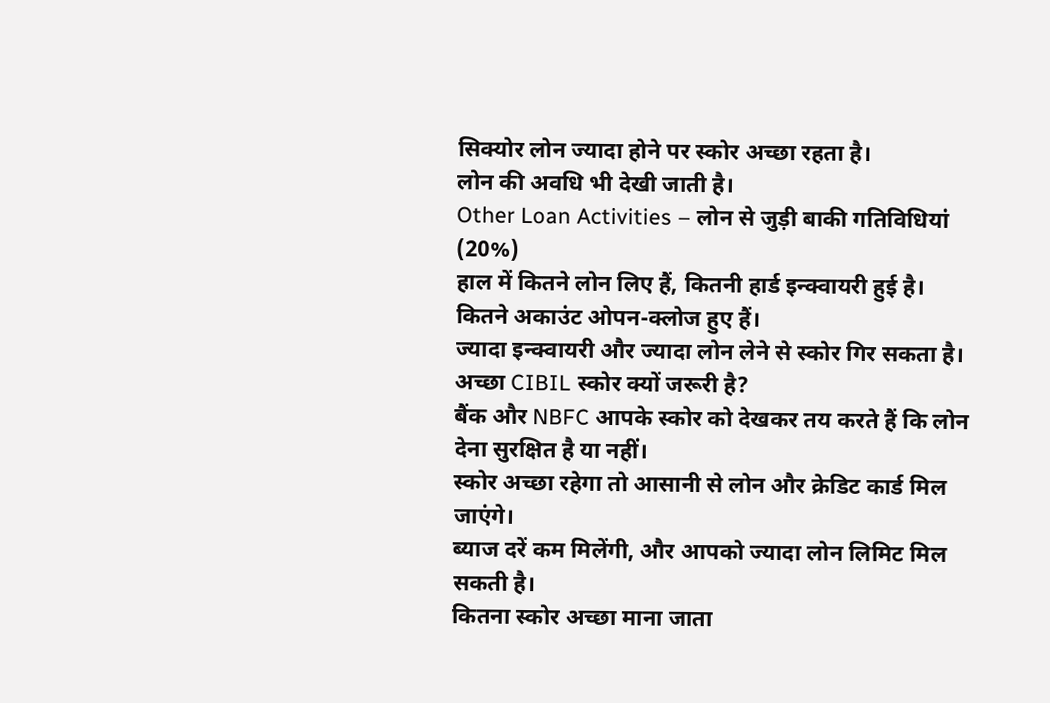सिक्योर लोन ज्यादा होने पर स्कोर अच्छा रहता है।
लोन की अवधि भी देखी जाती है।
Other Loan Activities – लोन से जुड़ी बाकी गतिविधियां (20%)
हाल में कितने लोन लिए हैं, कितनी हार्ड इन्क्वायरी हुई है।
कितने अकाउंट ओपन-क्लोज हुए हैं।
ज्यादा इन्क्वायरी और ज्यादा लोन लेने से स्कोर गिर सकता है।
अच्छा CIBIL स्कोर क्यों जरूरी है?
बैंक और NBFC आपके स्कोर को देखकर तय करते हैं कि लोन देना सुरक्षित है या नहीं।
स्कोर अच्छा रहेगा तो आसानी से लोन और क्रेडिट कार्ड मिल जाएंगे।
ब्याज दरें कम मिलेंगी, और आपको ज्यादा लोन लिमिट मिल सकती है।
कितना स्कोर अच्छा माना जाता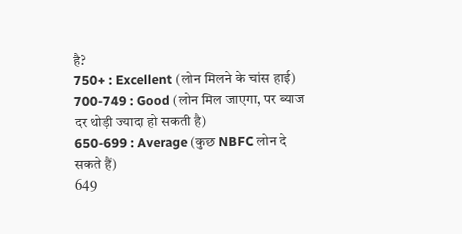है?
750+ : Excellent (लोन मिलने के चांस हाई)
700-749 : Good (लोन मिल जाएगा, पर ब्याज दर थोड़ी ज्यादा हो सकती है)
650-699 : Average (कुछ NBFC लोन दे सकते हैं)
649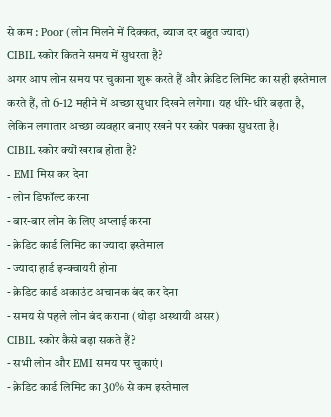से कम : Poor (लोन मिलने में दिक्कत, ब्याज दर बहुत ज्यादा)
CIBIL स्कोर कितने समय में सुधरता है?
अगर आप लोन समय पर चुकाना शुरू करते हैं और क्रेडिट लिमिट का सही इस्तेमाल करते हैं, तो 6-12 महीने में अच्छा सुधार दिखने लगेगा। यह धीरे-धीरे बढ़ता है, लेकिन लगातार अच्छा व्यवहार बनाए रखने पर स्कोर पक्का सुधरता है।
CIBIL स्कोर क्यों खराब होता है?
- EMI मिस कर देना
- लोन डिफॉल्ट करना
- बार-बार लोन के लिए अप्लाई करना
- क्रेडिट कार्ड लिमिट का ज्यादा इस्तेमाल
- ज्यादा हार्ड इन्क्वायरी होना
- क्रेडिट कार्ड अकाउंट अचानक बंद कर देना
- समय से पहले लोन बंद कराना (थोड़ा अस्थायी असर)
CIBIL स्कोर कैसे बढ़ा सकते हैं?
- सभी लोन और EMI समय पर चुकाएं।
- क्रेडिट कार्ड लिमिट का 30% से कम इस्तेमाल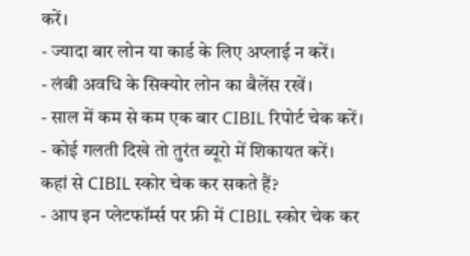करें।
- ज्यादा बार लोन या कार्ड के लिए अप्लाई न करें।
- लंबी अवधि के सिक्योर लोन का बैलेंस रखें।
- साल में कम से कम एक बार CIBIL रिपोर्ट चेक करें।
- कोई गलती दिखे तो तुरंत ब्यूरो में शिकायत करें।
कहां से CIBIL स्कोर चेक कर सकते हैं?
- आप इन प्लेटफॉर्म्स पर फ्री में CIBIL स्कोर चेक कर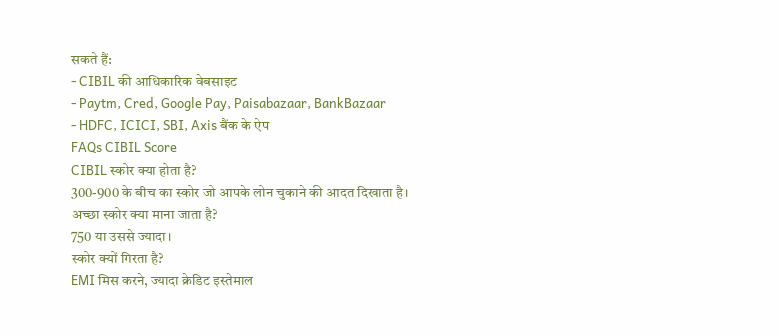सकते हैं:
- CIBIL की आधिकारिक वेबसाइट
- Paytm, Cred, Google Pay, Paisabazaar, BankBazaar
- HDFC, ICICI, SBI, Axis बैंक के ऐप
FAQs CIBIL Score
CIBIL स्कोर क्या होता है?
300-900 के बीच का स्कोर जो आपके लोन चुकाने की आदत दिखाता है।
अच्छा स्कोर क्या माना जाता है?
750 या उससे ज्यादा।
स्कोर क्यों गिरता है?
EMI मिस करने, ज्यादा क्रेडिट इस्तेमाल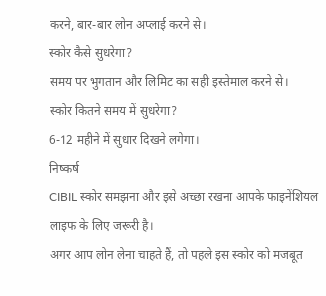करने, बार-बार लोन अप्लाई करने से।
स्कोर कैसे सुधरेगा?
समय पर भुगतान और लिमिट का सही इस्तेमाल करने से।
स्कोर कितने समय में सुधरेगा?
6-12 महीने में सुधार दिखने लगेगा।
निष्कर्ष
CIBIL स्कोर समझना और इसे अच्छा रखना आपके फाइनेंशियल लाइफ के लिए जरूरी है।
अगर आप लोन लेना चाहते हैं, तो पहले इस स्कोर को मजबूत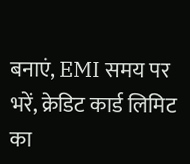बनाएं, EMI समय पर भरें, क्रेडिट कार्ड लिमिट का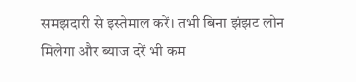समझदारी से इस्तेमाल करें। तभी बिना झंझट लोन मिलेगा और ब्याज दरें भी कम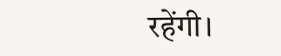रहेंगी।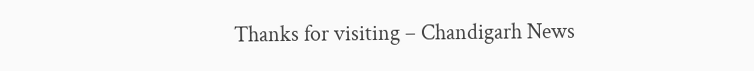Thanks for visiting – Chandigarh News